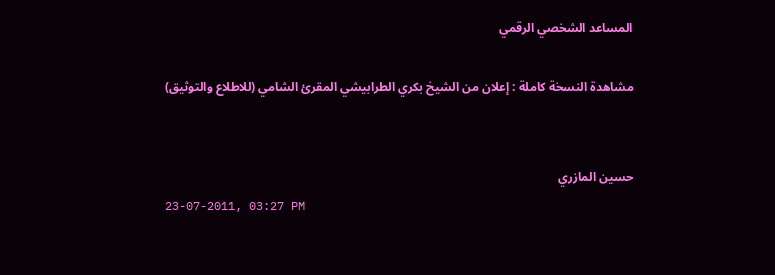المساعد الشخصي الرقمي

مشاهدة النسخة كاملة : إعلان من الشيخ بكري الطرابيشي المقرئ الشامي (للاطلاع والتوثيق)


حسين المازري
23-07-2011, 03:27 PM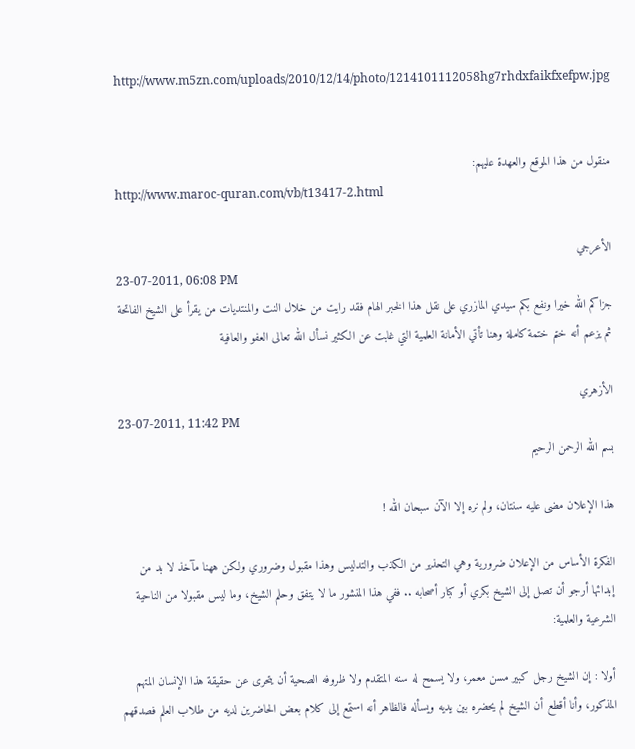http://www.m5zn.com/uploads/2010/12/14/photo/1214101112058hg7rhdxfaikfxefpw.jpg


منقول من هذا الموقع والعهدة عليهم:
http://www.maroc-quran.com/vb/t13417-2.html

الأعرجي
23-07-2011, 06:08 PM
جزاكم الله خيرا ونفع بكم سيدي المازري على نقل هذا الخبر الهام فقد رايت من خلال النت والمنتديات من يقرأ على الشيخ الفاتحة ثم يزعم أنه ختم ختمة كاملة وهنا تأتي الأمانة العلمية التي غابت عن الكثير نسأل الله تعالى العفو والعافية

الأزهري
23-07-2011, 11:42 PM
بسم الله الرحمن الرحيم

هذا الإعلان مضى عليه سنتان، ولم نره إلا الآن سبحان الله !

الفكرة الأساس من الإعلان ضرورية وهي التحذير من الكذب والتدليس وهذا مقبول وضروري ولكن ههنا مآخذ لا بد من إبدائها أرجو أن تصل إلى الشيخ بكري أو كبار أصحابه .. ففي هذا المنشور ما لا يتفق وحلم الشيخ، وما ليس مقبولا من الناحية الشرعية والعلمية:

أولا : إن الشيخ رجل كبير مسن معمر، ولا يسمح له سنه المتقدم ولا ظروفه الصحية أن يتحرى عن حقيقة هذا الإنسان المتهم المذكور، وأنا أقطع أن الشيخ لم يحضره بين يديه ويسأله فالظاهر أنه استمع إلى كلام بعض الحاضرين لديه من طلاب العلم فصدقهم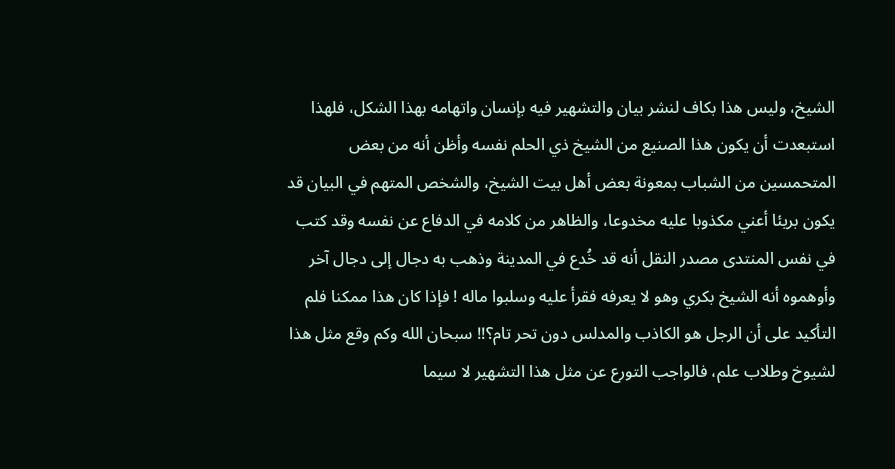الشيخ، وليس هذا بكاف لنشر بيان والتشهير فيه بإنسان واتهامه بهذا الشكل، فلهذا استبعدت أن يكون هذا الصنيع من الشيخ ذي الحلم نفسه وأظن أنه من بعض المتحمسين من الشباب بمعونة بعض أهل بيت الشيخ، والشخص المتهم في البيان قد يكون بريئا أعني مكذوبا عليه مخدوعا، والظاهر من كلامه في الدفاع عن نفسه وقد كتب في نفس المنتدى مصدر النقل أنه قد خُدع في المدينة وذهب به دجال إلى دجال آخر وأوهموه أنه الشيخ بكري وهو لا يعرفه فقرأ عليه وسلبوا ماله ! فإذا كان هذا ممكنا فلم التأكيد على أن الرجل هو الكاذب والمدلس دون تحر تام؟!! سبحان الله وكم وقع مثل هذا لشيوخ وطلاب علم، فالواجب التورع عن مثل هذا التشهير لا سيما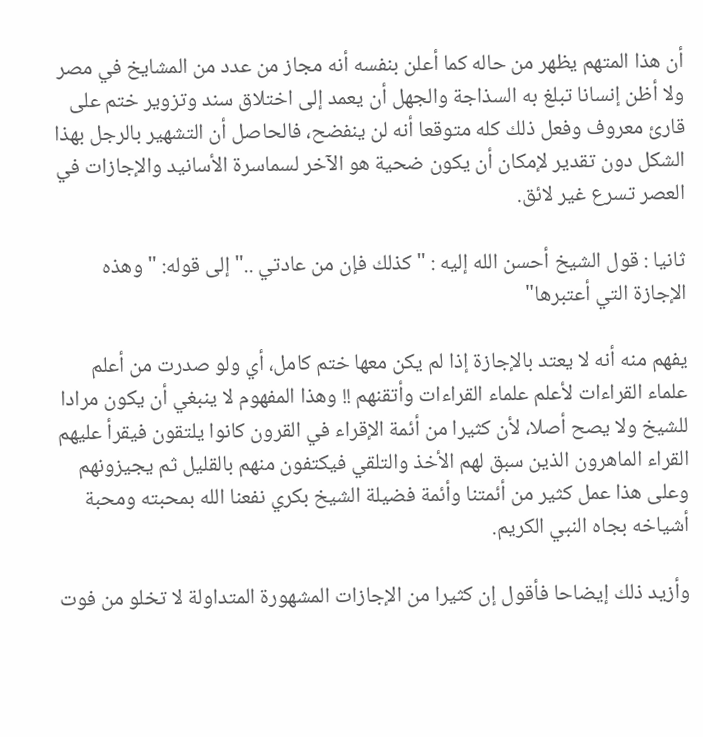أن هذا المتهم يظهر من حاله كما أعلن بنفسه أنه مجاز من عدد من المشايخ في مصر ولا أظن إنسانا تبلغ به السذاجة والجهل أن يعمد إلى اختلاق سند وتزوير ختم على قارئ معروف وفعل ذلك كله متوقعا أنه لن ينفضح، فالحاصل أن التشهير بالرجل بهذا الشكل دون تقدير لإمكان أن يكون ضحية هو الآخر لسماسرة الأسانيد والإجازات في العصر تسرع غير لائق.

ثانيا : قول الشيخ أحسن الله إليه : "كذلك فإن من عادتي .." إلى قوله: "وهذه الإجازة التي أعتبرها"

يفهم منه أنه لا يعتد بالإجازة إذا لم يكن معها ختم كامل، أي ولو صدرت من أعلم علماء القراءات لأعلم علماء القراءات وأتقنهم !! وهذا المفهوم لا ينبغي أن يكون مرادا للشيخ ولا يصح أصلا، لأن كثيرا من أئمة الإقراء في القرون كانوا يلتقون فيقرأ عليهم القراء الماهرون الذين سبق لهم الأخذ والتلقي فيكتفون منهم بالقليل ثم يجيزونهم وعلى هذا عمل كثير من أئمتنا وأئمة فضيلة الشيخ بكري نفعنا الله بمحبته ومحبة أشياخه بجاه النبي الكريم.

وأزيد ذلك إيضاحا فأقول إن كثيرا من الإجازات المشهورة المتداولة لا تخلو من فوت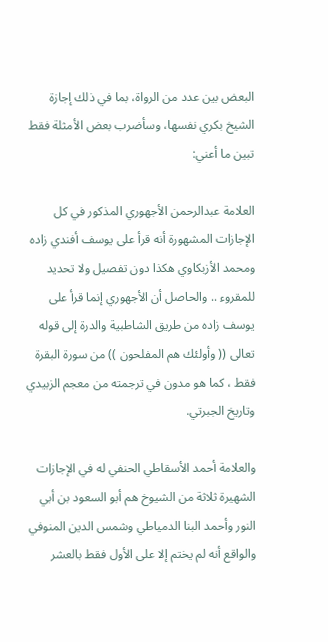البعض بين عدد من الرواة، بما في ذلك إجازة الشيخ بكري نفسها، وسأضرب بعض الأمثلة فقط تبين ما أعني:

العلامة عبدالرحمن الأجهوري المذكور في كل الإجازات المشهورة أنه قرأ على يوسف أفندي زاده ومحمد الأزبكاوي هكذا دون تفصيل ولا تحديد للمقروء .. والحاصل أن الأجهوري إنما قرأ على يوسف زاده من طريق الشاطبية والدرة إلى قوله تعالى (( وأولئك هم المفلحون )) من سورة البقرة فقط ، كما هو مدون في ترجمته من معجم الزبيدي وتاريخ الجبرتي.

والعلامة أحمد الأسقاطي الحنفي له في الإجازات الشهيرة ثلاثة من الشيوخ هم أبو السعود بن أبي النور وأحمد البنا الدمياطي وشمس الدين المنوفي والواقع أنه لم يختم إلا على الأول فقط بالعشر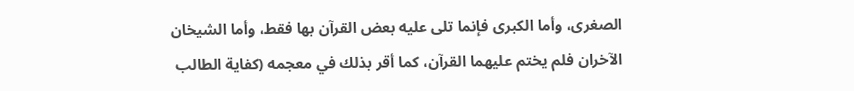الصغرى، وأما الكبرى فإنما تلى عليه بعض القرآن بها فقط، وأما الشيخان الآخران فلم يختم عليهما القرآن، كما أقر بذلك في معجمه (كفاية الطالب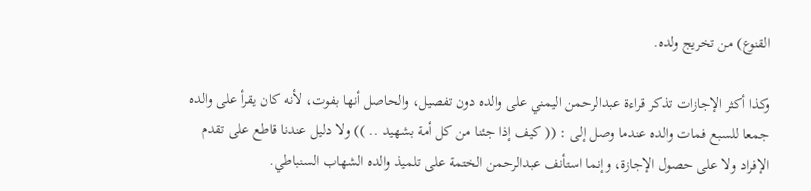القنوع) من تخريج ولده.

وكذا أكثر الإجازات تذكر قراءة عبدالرحمن اليمني على والده دون تفصيل، والحاصل أنها بفوت، لأنه كان يقرأ على والده جمعا للسبع فمات والده عندما وصل إلى : (( كيف إذا جئنا من كل أمة بشهيد .. )) ولا دليل عندنا قاطع على تقدم الإفراد ولا على حصول الإجازة، وإنما استأنف عبدالرحمن الختمة على تلميذ والده الشهاب السنباطي.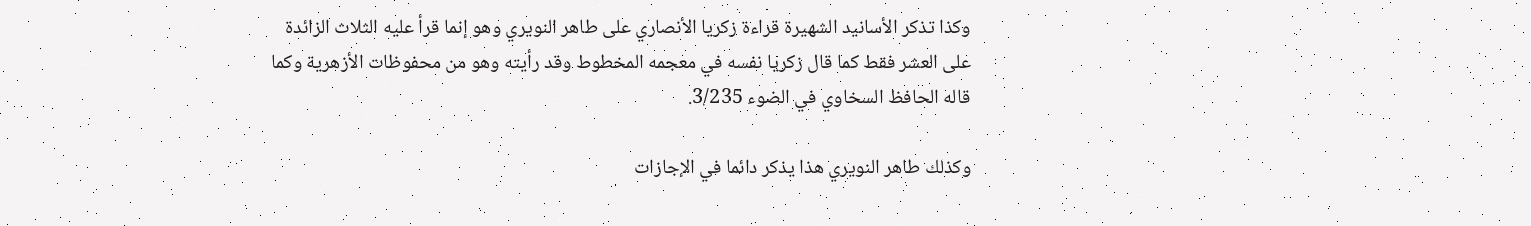وكذا تذكر الأسانيد الشهيرة قراءة زكريا الأنصاري على طاهر النويري وهو إنما قرأ عليه الثلاث الزائدة على العشر فقط كما قال زكريا نفسه في معجمه المخطوط وقد رأيته وهو من محفوظات الأزهرية وكما قاله الحافظ السخاوي في الضوء 3/235.

وكذلك طاهر النويري هذا يذكر دائما في الإجازات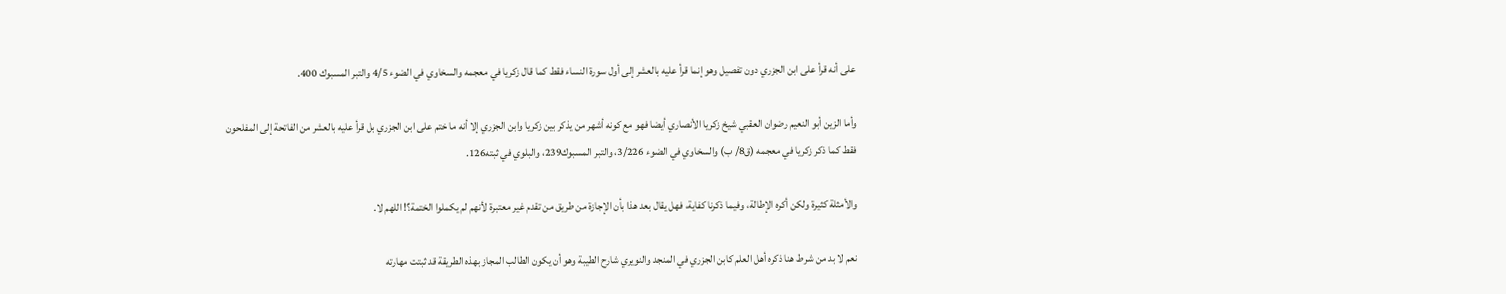على أنه قرأ على ابن الجزري دون تفصيل وهو إنما قرأ عليه بالعشر إلى أول سورة النساء فقط كما قال زكريا في معجمه والسخاوي في الضوء 4/5 والتبر المسبوك 400.

وأما الزين أبو النعيم رضوان العقبي شيخ زكريا الأنصاري أيضا فهو مع كونه أشهر من يذكر بين زكريا وابن الجزري إلا أنه ما ختم على ابن الجزري بل قرأ عليه بالعشر من الفاتحة إلى المفلحون فقط كما ذكر زكريا في معجمه (ق8/ ب) والسخاوي في الضوء 3/226، والتبر المسبوك239، والبلوي في ثبته126.

والأمثلة كثيرة ولكن أكره الإطالة، وفيما ذكرنا كفاية، فهل يقال بعد هذا بأن الإجازة من طريق من تقدم غير معتبرة لأنهم لم يكملوا الختمة؟! اللهم لا.

نعم لا بد من شرط هنا ذكره أهل العلم كابن الجزري في المنجد والنويري شارح الطيبة وهو أن يكون الطالب المجاز بهذه الطريقة قد ثبتت مهارته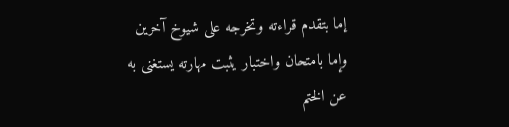إما بتقدم قراءته وتخرجه على شيوخ آخرين وإما بامتحان واختبار يثبت مهارته يستغنى به عن الختم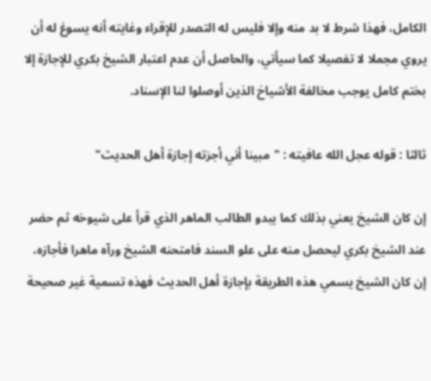الكامل، فهذا شرط لا بد منه وإلا فليس له التصدر للإقراء وغايته أنه يسوغ له أن يروي مجملا لا تفصيلا كما سيأتي، والحاصل أن عدم اعتبار الشيخ بكري للإجازة إلا بختم كامل يوجب مخالفة الأشياخ الذين أوصلوا لنا الإسناد.

ثالثا : قوله عجل الله عافيته : "مبينا أني أجزته إجازة أهل الحديث"

إن كان الشيخ يعني بذلك كما يبدو الطالب الماهر الذي قرأ على شيوخه ثم حضر عند الشيخ بكري ليحصل منه على علو السند فامتحنه الشيخ ورآه ماهرا فأجازه، إن كان الشيخ يسمي هذه الطريقة بإجازة أهل الحديث فهذه تسمية غير صحيحة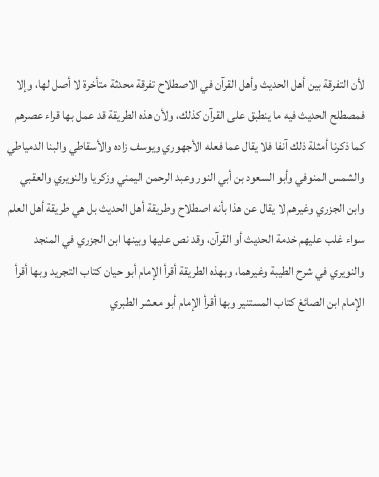لأن التفرقة بين أهل الحديث وأهل القرآن في الاصطلاح تفرقة محدثة متأخرة لا أصل لها، وإلا فمصطلح الحديث فيه ما ينطبق على القرآن كذلك، ولأن هذه الطريقة قد عمل بها قراء عصرهم كما ذكرنا أمثلة ذلك آنفا فلا يقال عما فعله الأجهوري ويوسف زاده والأسقاطي والبنا الدمياطي والشمس المنوفي وأبو السعود بن أبي النور وعبد الرحمن اليمني وزكريا والنويري والعقبي وابن الجزري وغيرهم لا يقال عن هذا بأنه اصطلاح وطريقة أهل الحديث بل هي طريقة أهل العلم سواء غلب عليهم خدمة الحديث أو القرآن، وقد نص عليها وبينها ابن الجزري في المنجد والنويري في شرح الطيبة وغيرهما، وبهذه الطريقة أقرأ الإمام أبو حيان كتاب التجريد وبها أقرأ الإمام ابن الصائغ كتاب المستنير وبها أقرأ الإمام أبو معشر الطبري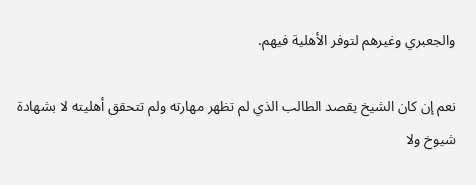والجعبري وغيرهم لتوفر الأهلية فيهم.

نعم إن كان الشيخ يقصد الطالب الذي لم تظهر مهارته ولم تتحقق أهليته لا بشهادة شيوخ ولا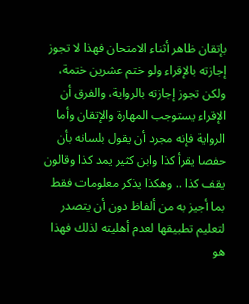بإتقان ظاهر أثناء الامتحان فهذا لا تجوز إجازته بالإقراء ولو ختم عشرين ختمة، ولكن تجوز إجازته بالرواية، والفرق أن الإقراء يستوجب المهارة والإتقان وأما الرواية فإنه مجرد أن يقول بلسانه بأن حفصا يقرأ كذا وابن كثير يمد كذا وقالون يقف كذا .. وهكذا يذكر معلومات فقط بما أجيز به من ألفاظ دون أن يتصدر لتعليم تطبيقها لعدم أهليته لذلك فهذا هو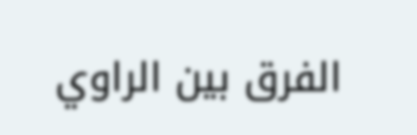الفرق بين الراوي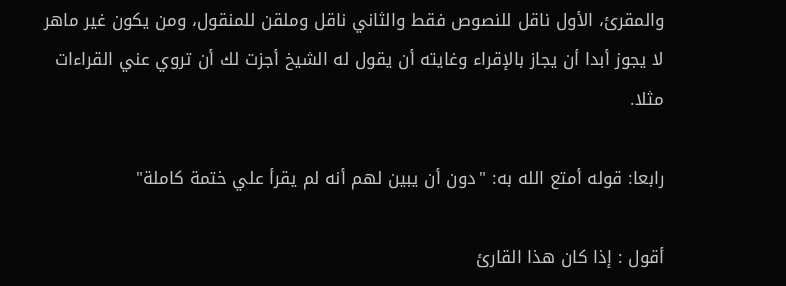والمقرئ، الأول ناقل للنصوص فقط والثاني ناقل وملقن للمنقول، ومن يكون غير ماهر لا يجوز أبدا أن يجاز بالإقراء وغايته أن يقول له الشيخ أجزت لك أن تروي عني القراءات مثلا.

رابعا: قوله أمتع الله به: "دون أن يبين لهم أنه لم يقرأ علي ختمة كاملة"

أقول : إذا كان هذا القارئ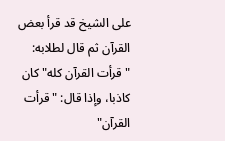على الشيخ قد قرأ بعض القرآن ثم قال لطلابه: "قرأت القرآن كله" كان كاذبا، وإذا قال: "قرأت القرآن"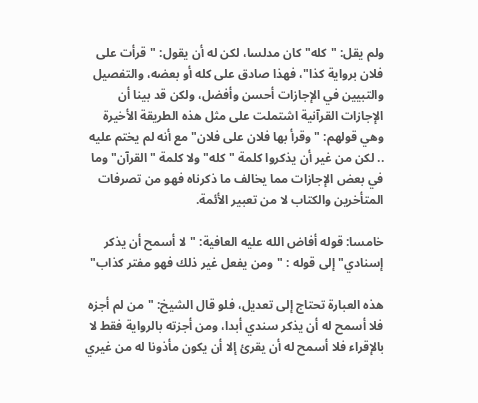ولم يقل: "كله" كان مدلسا، لكن له أن يقول: "قرأت على فلان برواية كذا"، فهذا صادق على كله أو بعضه، والتفصيل والتبيين في الإجازات أحسن وأفضل، ولكن قد بينا أن الإجازات القرآنية اشتملت على مثل هذه الطريقة الأخيرة وهي قولهم: "وقرأ بها فلان على فلان" مع أنه لم يختم عليه .. لكن من غير أن يذكروا كلمة "كله" ولا كلمة "القرآن" وما في بعض الإجازات مما يخالف ما ذكرناه فهو من تصرفات المتأخرين والكتاب لا من تعبير الأئمة.

خامسا: قوله أفاض الله عليه العافية: "لا أسمح أن يذكر إسنادي" إلى قوله : "ومن يفعل غير ذلك فهو مفتر كذاب"

هذه العبارة تحتاج إلى تعديل، فلو قال الشيخ: "من لم أجزه فلا أسمح له أن يذكر سندي أبدا، ومن أجزته بالرواية فقط لا بالإقراء فلا أسمح له أن يقرئ إلا أن يكون مأذونا له من غيري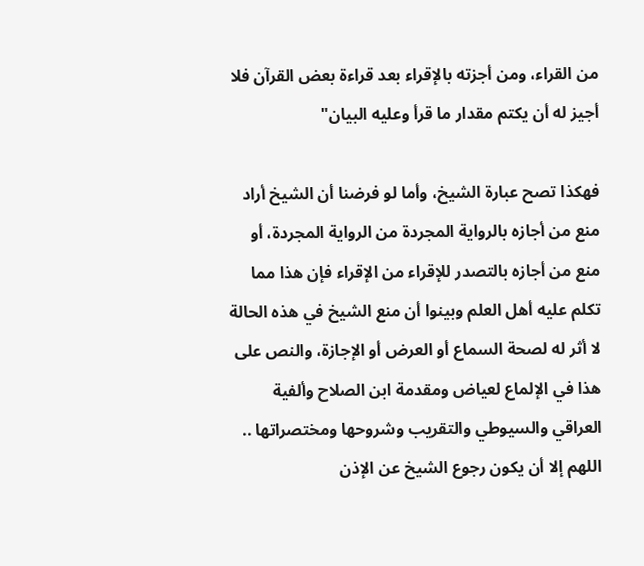من القراء، ومن أجزته بالإقراء بعد قراءة بعض القرآن فلا أجيز له أن يكتم مقدار ما قرأ وعليه البيان"

فهكذا تصح عبارة الشيخ، وأما لو فرضنا أن الشيخ أراد منع من أجازه بالرواية المجردة من الرواية المجردة، أو منع من أجازه بالتصدر للإقراء من الإقراء فإن هذا مما تكلم عليه أهل العلم وبينوا أن منع الشيخ في هذه الحالة لا أثر له لصحة السماع أو العرض أو الإجازة، والنص على هذا في الإلماع لعياض ومقدمة ابن الصلاح وألفية العراقي والسيوطي والتقريب وشروحها ومختصراتها .. اللهم إلا أن يكون رجوع الشيخ عن الإذن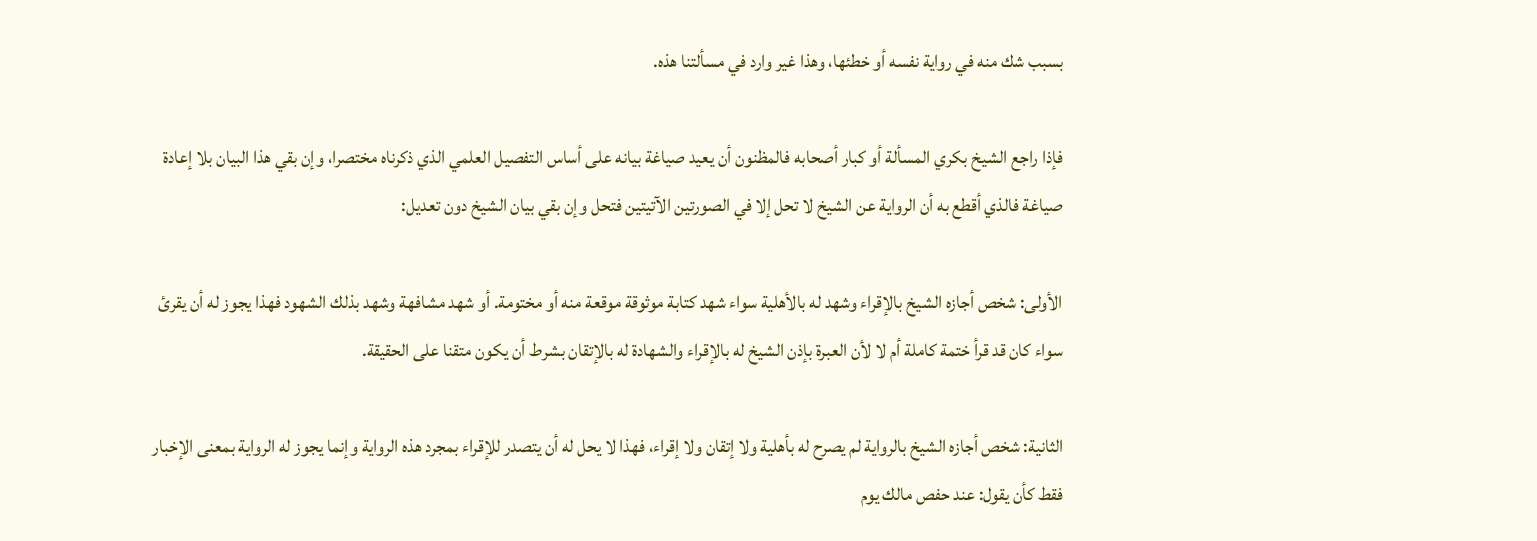بسبب شك منه في رواية نفسه أو خطئها، وهذا غير وارد في مسألتنا هذه.

فإذا راجع الشيخ بكري المسألة أو كبار أصحابه فالمظنون أن يعيد صياغة بيانه على أساس التفصيل العلمي الذي ذكرناه مختصرا، وإن بقي هذا البيان بلا إعادة صياغة فالذي أقطع به أن الرواية عن الشيخ لا تحل إلا في الصورتين الآتيتين فتحل وإن بقي بيان الشيخ دون تعديل:

الأولى: شخص أجازه الشيخ بالإقراء وشهد له بالأهلية سواء شهد كتابة موثوقة موقعة منه أو مختومة. أو شهد مشافهة وشهد بذلك الشهود فهذا يجوز له أن يقرئ سواء كان قد قرأ ختمة كاملة أم لا لأن العبرة بإذن الشيخ له بالإقراء والشهادة له بالإتقان بشرط أن يكون متقنا على الحقيقة.

الثانية: شخص أجازه الشيخ بالرواية لم يصرح له بأهلية ولا إتقان ولا إقراء، فهذا لا يحل له أن يتصدر للإقراء بمجرد هذه الرواية وإنما يجوز له الرواية بمعنى الإخبار فقط كأن يقول: عند حفص مالك يوم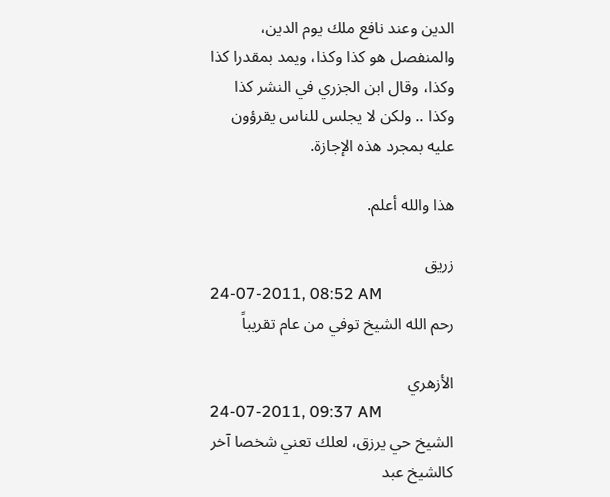الدين وعند نافع ملك يوم الدين، والمنفصل هو كذا وكذا، ويمد بمقدرا كذا وكذا، وقال ابن الجزري في النشر كذا وكذا .. ولكن لا يجلس للناس يقرؤون عليه بمجرد هذه الإجازة.

هذا والله أعلم.

زريق
24-07-2011, 08:52 AM
رحم الله الشيخ توفي من عام تقريباً

الأزهري
24-07-2011, 09:37 AM
الشيخ حي يرزق، لعلك تعني شخصا آخر كالشيخ عبد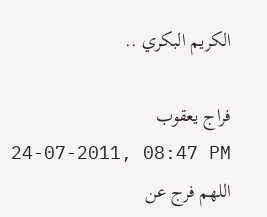الكريم البكري ..

فراج يعقوب
24-07-2011, 08:47 PM
اللهم فرج عن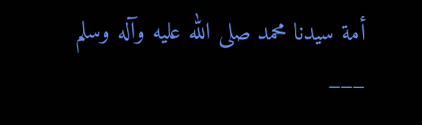أمة سيدنا محمد صلى الله عليه وآله وسلم
___